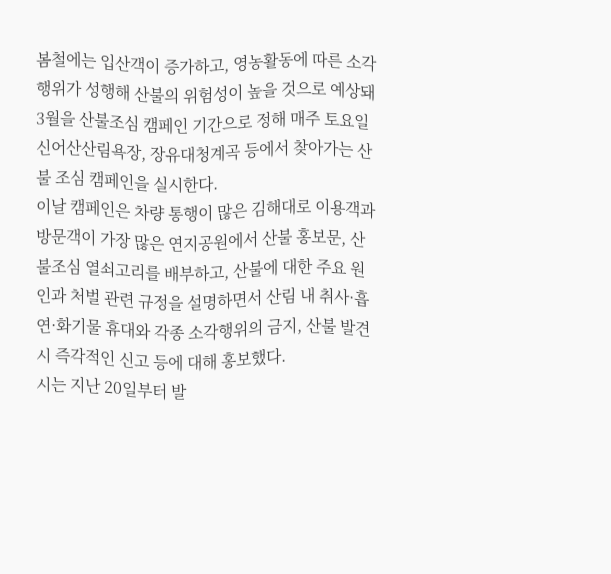봄철에는 입산객이 증가하고, 영농활동에 따른 소각행위가 성행해 산불의 위험성이 높을 것으로 예상돼 3월을 산불조심 캠페인 기간으로 정해 매주 토요일 신어산산림욕장, 장유대청계곡 등에서 찾아가는 산불 조심 캠페인을 실시한다.
이날 캠페인은 차량 통행이 많은 김해대로 이용객과 방문객이 가장 많은 연지공원에서 산불 홍보문, 산불조심 열쇠고리를 배부하고, 산불에 대한 주요 원인과 처벌 관련 규정을 설명하면서 산림 내 취사·흡연·화기물 휴대와 각종 소각행위의 금지, 산불 발견 시 즉각적인 신고 등에 대해 홍보했다.
시는 지난 20일부터 발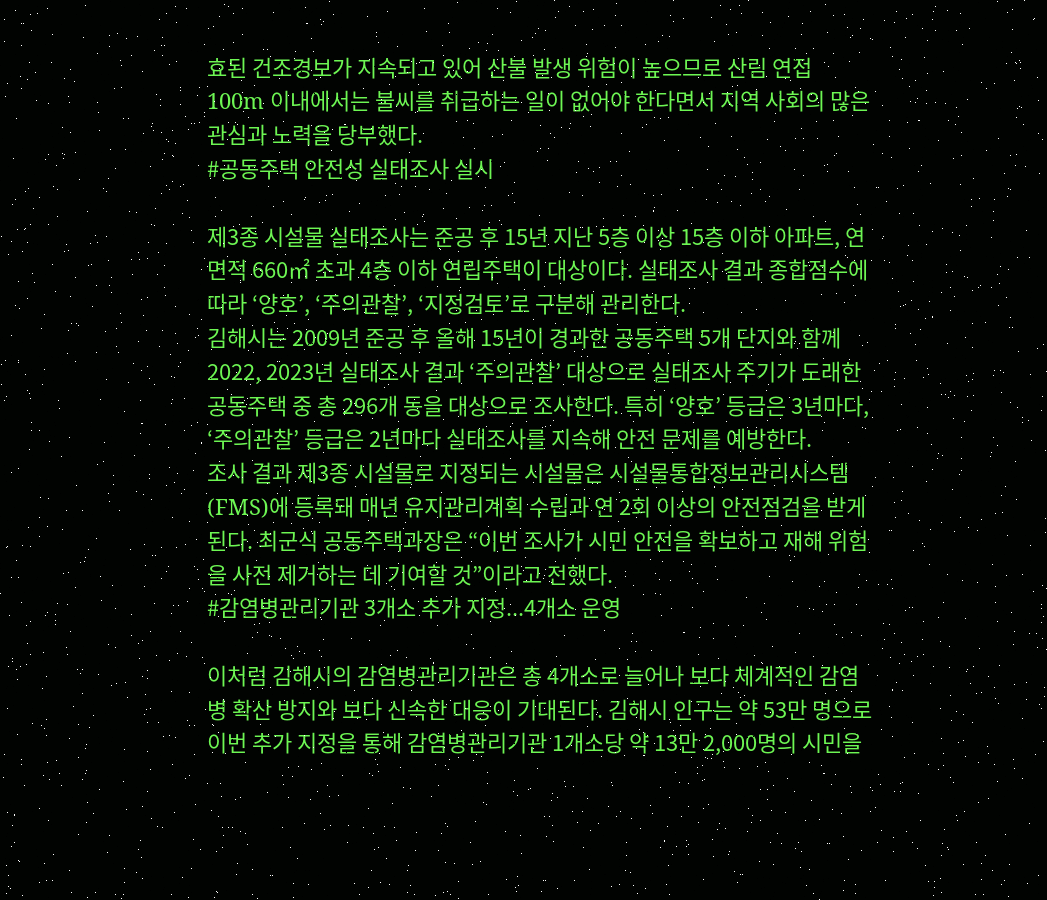효된 건조경보가 지속되고 있어 산불 발생 위험이 높으므로 산림 연접 100m 이내에서는 불씨를 취급하는 일이 없어야 한다면서 지역 사회의 많은 관심과 노력을 당부했다.
#공동주택 안전성 실태조사 실시

제3종 시설물 실태조사는 준공 후 15년 지난 5층 이상 15층 이하 아파트, 연면적 660㎡ 초과 4층 이하 연립주택이 대상이다. 실태조사 결과 종합점수에 따라 ‘양호’, ‘주의관찰’, ‘지정검토’로 구분해 관리한다.
김해시는 2009년 준공 후 올해 15년이 경과한 공동주택 5개 단지와 함께 2022, 2023년 실태조사 결과 ‘주의관찰’ 대상으로 실태조사 주기가 도래한 공동주택 중 총 296개 동을 대상으로 조사한다. 특히 ‘양호’ 등급은 3년마다, ‘주의관찰’ 등급은 2년마다 실태조사를 지속해 안전 문제를 예방한다.
조사 결과 제3종 시설물로 지정되는 시설물은 시설물통합정보관리시스템(FMS)에 등록돼 매년 유지관리계획 수립과 연 2회 이상의 안전점검을 받게 된다. 최군식 공동주택과장은 “이번 조사가 시민 안전을 확보하고 재해 위험을 사전 제거하는 데 기여할 것”이라고 전했다.
#감염병관리기관 3개소 추가 지정...4개소 운영

이처럼 김해시의 감염병관리기관은 총 4개소로 늘어나 보다 체계적인 감염병 확산 방지와 보다 신속한 대응이 기대된다. 김해시 인구는 약 53만 명으로 이번 추가 지정을 통해 감염병관리기관 1개소당 약 13만 2,000명의 시민을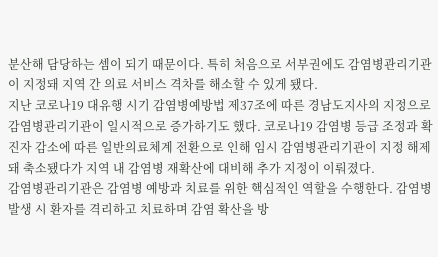분산해 담당하는 셈이 되기 때문이다. 특히 처음으로 서부권에도 감염병관리기관이 지정돼 지역 간 의료 서비스 격차를 해소할 수 있게 됐다.
지난 코로나19 대유행 시기 감염병예방법 제37조에 따른 경남도지사의 지정으로 감염병관리기관이 일시적으로 증가하기도 했다. 코로나19 감염병 등급 조정과 확진자 감소에 따른 일반의료체계 전환으로 인해 임시 감염병관리기관이 지정 해제돼 축소됐다가 지역 내 감염병 재확산에 대비해 추가 지정이 이뤄졌다.
감염병관리기관은 감염병 예방과 치료를 위한 핵심적인 역할을 수행한다. 감염병 발생 시 환자를 격리하고 치료하며 감염 확산을 방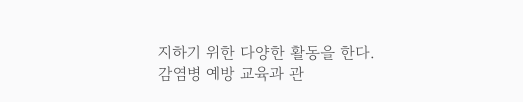지하기 위한 다양한 활동을 한다. 감염병 예방 교육과 관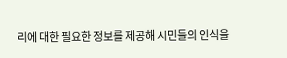리에 대한 필요한 정보를 제공해 시민들의 인식을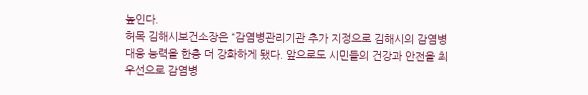높인다.
허목 김해시보건소장은 “감염병관리기관 추가 지정으로 김해시의 감염병 대응 능력을 한층 더 강화하게 됐다. 앞으로도 시민들의 건강과 안전을 최우선으로 감염병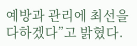예방과 관리에 최선을 다하겠다”고 밝혔다.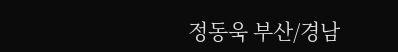정동욱 부산/경남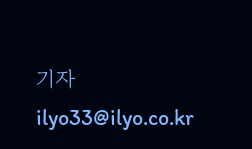기자 ilyo33@ilyo.co.kr